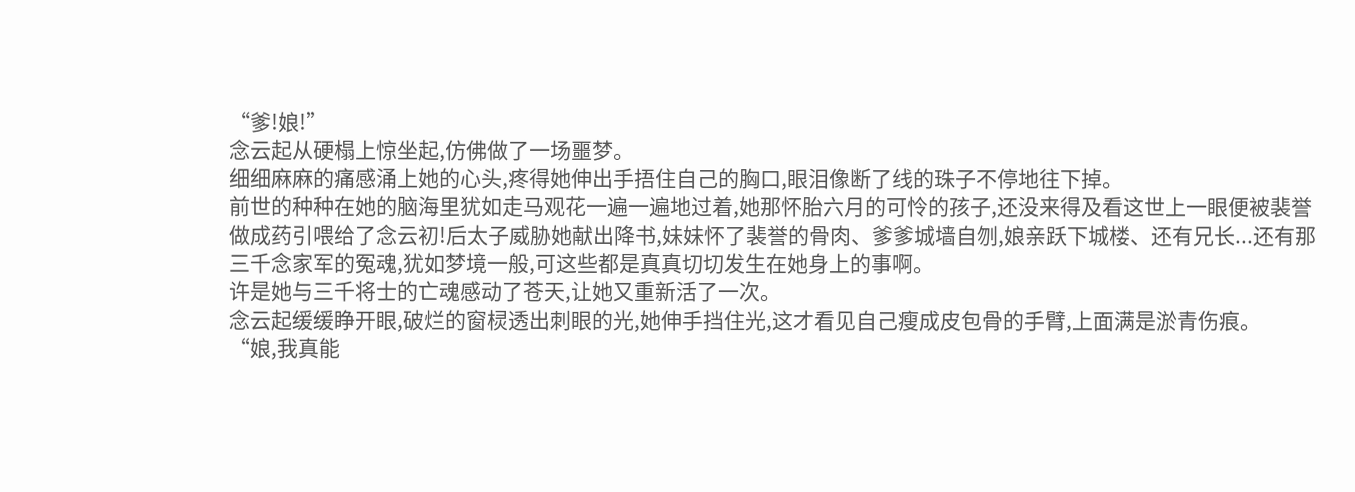“爹!娘!”
念云起从硬榻上惊坐起,仿佛做了一场噩梦。
细细麻麻的痛感涌上她的心头,疼得她伸出手捂住自己的胸口,眼泪像断了线的珠子不停地往下掉。
前世的种种在她的脑海里犹如走马观花一遍一遍地过着,她那怀胎六月的可怜的孩子,还没来得及看这世上一眼便被裴誉做成药引喂给了念云初!后太子威胁她献出降书,妹妹怀了裴誉的骨肉、爹爹城墙自刎,娘亲跃下城楼、还有兄长...还有那三千念家军的冤魂,犹如梦境一般,可这些都是真真切切发生在她身上的事啊。
许是她与三千将士的亡魂感动了苍天,让她又重新活了一次。
念云起缓缓睁开眼,破烂的窗棂透出刺眼的光,她伸手挡住光,这才看见自己瘦成皮包骨的手臂,上面满是淤青伤痕。
“娘,我真能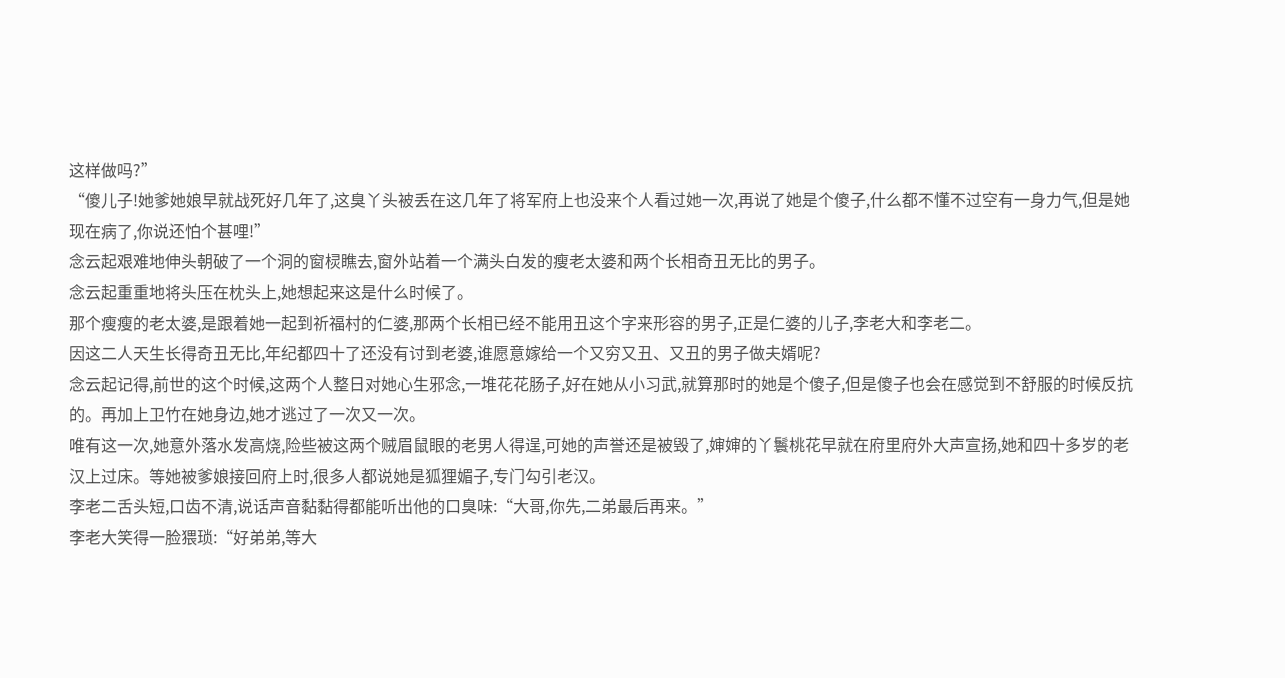这样做吗?”
“傻儿子!她爹她娘早就战死好几年了,这臭丫头被丢在这几年了将军府上也没来个人看过她一次,再说了她是个傻子,什么都不懂不过空有一身力气,但是她现在病了,你说还怕个甚哩!”
念云起艰难地伸头朝破了一个洞的窗棂瞧去,窗外站着一个满头白发的瘦老太婆和两个长相奇丑无比的男子。
念云起重重地将头压在枕头上,她想起来这是什么时候了。
那个瘦瘦的老太婆,是跟着她一起到祈福村的仁婆,那两个长相已经不能用丑这个字来形容的男子,正是仁婆的儿子,李老大和李老二。
因这二人天生长得奇丑无比,年纪都四十了还没有讨到老婆,谁愿意嫁给一个又穷又丑、又丑的男子做夫婿呢?
念云起记得,前世的这个时候,这两个人整日对她心生邪念,一堆花花肠子,好在她从小习武,就算那时的她是个傻子,但是傻子也会在感觉到不舒服的时候反抗的。再加上卫竹在她身边,她才逃过了一次又一次。
唯有这一次,她意外落水发高烧,险些被这两个贼眉鼠眼的老男人得逞,可她的声誉还是被毁了,婶婶的丫鬟桃花早就在府里府外大声宣扬,她和四十多岁的老汉上过床。等她被爹娘接回府上时,很多人都说她是狐狸媚子,专门勾引老汉。
李老二舌头短,口齿不清,说话声音黏黏得都能听出他的口臭味:“大哥,你先,二弟最后再来。”
李老大笑得一脸猥琐:“好弟弟,等大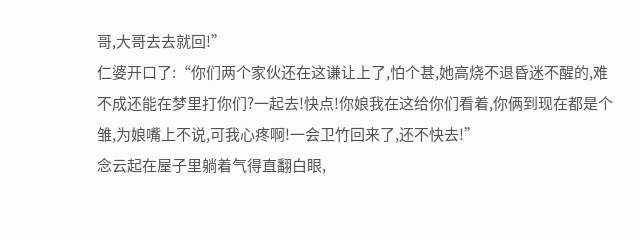哥,大哥去去就回!”
仁婆开口了:“你们两个家伙还在这谦让上了,怕个甚,她高烧不退昏迷不醒的,难不成还能在梦里打你们?一起去!快点!你娘我在这给你们看着,你俩到现在都是个雏,为娘嘴上不说,可我心疼啊!一会卫竹回来了,还不快去!”
念云起在屋子里躺着气得直翻白眼,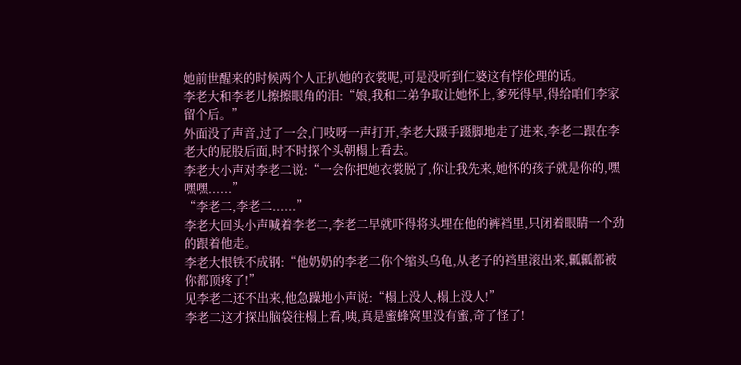她前世醒来的时候两个人正扒她的衣裳呢,可是没听到仁婆这有悖伦理的话。
李老大和李老儿擦擦眼角的泪:“娘,我和二弟争取让她怀上,爹死得早,得给咱们李家留个后。”
外面没了声音,过了一会,门吱呀一声打开,李老大蹑手蹑脚地走了进来,李老二跟在李老大的屁股后面,时不时探个头朝榻上看去。
李老大小声对李老二说:“一会你把她衣裳脱了,你让我先来,她怀的孩子就是你的,嘿嘿嘿......”
“李老二,李老二......”
李老大回头小声喊着李老二,李老二早就吓得将头埋在他的裤裆里,只闭着眼睛一个劲的跟着他走。
李老大恨铁不成钢:“他奶奶的李老二你个缩头乌龟,从老子的裆里滚出来,瓤瓤都被你都顶疼了!”
见李老二还不出来,他急躁地小声说:“榻上没人,榻上没人!”
李老二这才探出脑袋往榻上看,咦,真是蜜蜂窝里没有蜜,奇了怪了!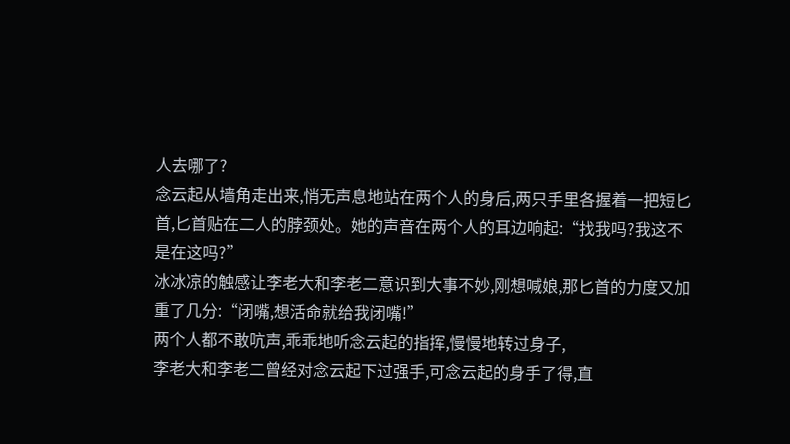人去哪了?
念云起从墙角走出来,悄无声息地站在两个人的身后,两只手里各握着一把短匕首,匕首贴在二人的脖颈处。她的声音在两个人的耳边响起:“找我吗?我这不是在这吗?”
冰冰凉的触感让李老大和李老二意识到大事不妙,刚想喊娘,那匕首的力度又加重了几分:“闭嘴,想活命就给我闭嘴!”
两个人都不敢吭声,乖乖地听念云起的指挥,慢慢地转过身子,
李老大和李老二曾经对念云起下过强手,可念云起的身手了得,直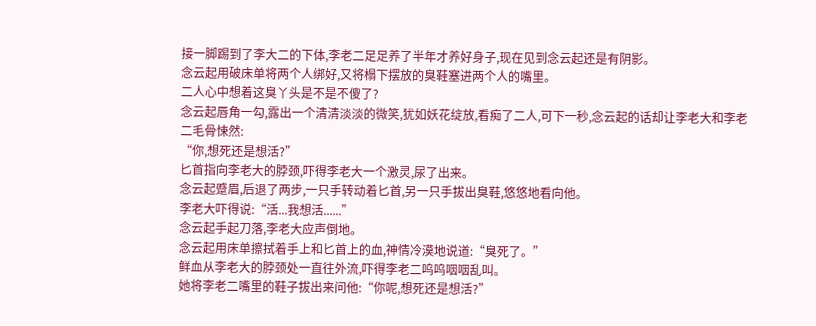接一脚踢到了李大二的下体,李老二足足养了半年才养好身子,现在见到念云起还是有阴影。
念云起用破床单将两个人绑好,又将榻下摆放的臭鞋塞进两个人的嘴里。
二人心中想着这臭丫头是不是不傻了?
念云起唇角一勾,露出一个清清淡淡的微笑,犹如妖花绽放,看痴了二人,可下一秒,念云起的话却让李老大和李老二毛骨悚然:
“你,想死还是想活?”
匕首指向李老大的脖颈,吓得李老大一个激灵,尿了出来。
念云起蹙眉,后退了两步,一只手转动着匕首,另一只手拔出臭鞋,悠悠地看向他。
李老大吓得说:“活...我想活......”
念云起手起刀落,李老大应声倒地。
念云起用床单擦拭着手上和匕首上的血,神情冷漠地说道:“臭死了。”
鲜血从李老大的脖颈处一直往外流,吓得李老二呜呜咽咽乱叫。
她将李老二嘴里的鞋子拔出来问他:“你呢,想死还是想活?”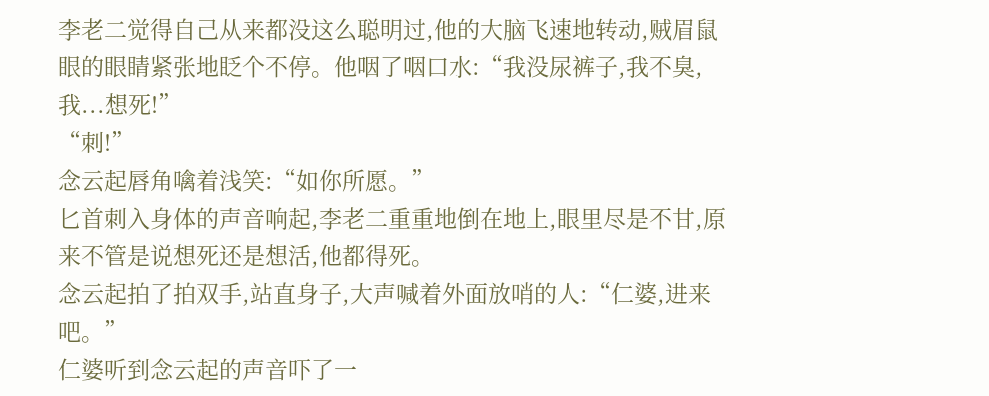李老二觉得自己从来都没这么聪明过,他的大脑飞速地转动,贼眉鼠眼的眼睛紧张地眨个不停。他咽了咽口水:“我没尿裤子,我不臭,我...想死!”
“刺!”
念云起唇角噙着浅笑:“如你所愿。”
匕首刺入身体的声音响起,李老二重重地倒在地上,眼里尽是不甘,原来不管是说想死还是想活,他都得死。
念云起拍了拍双手,站直身子,大声喊着外面放哨的人:“仁婆,进来吧。”
仁婆听到念云起的声音吓了一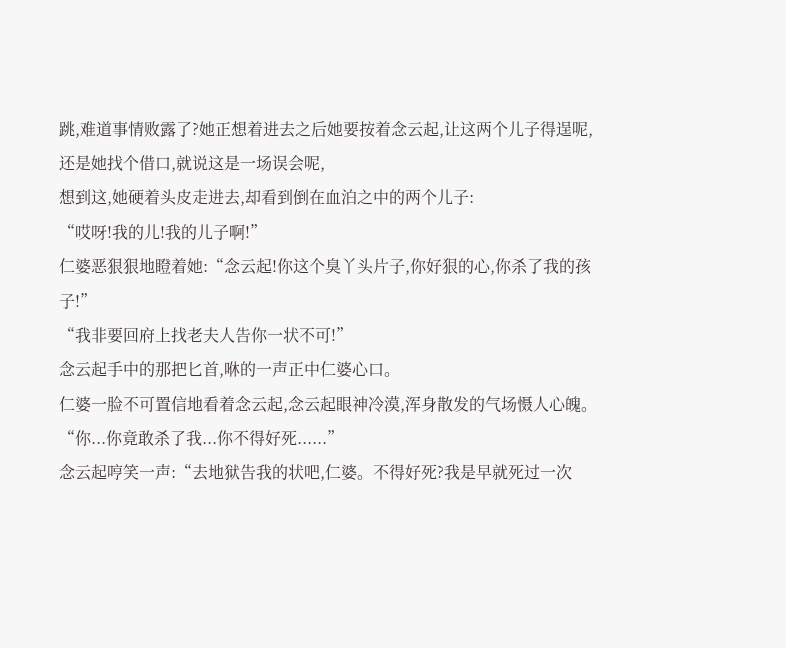跳,难道事情败露了?她正想着进去之后她要按着念云起,让这两个儿子得逞呢,还是她找个借口,就说这是一场误会呢,
想到这,她硬着头皮走进去,却看到倒在血泊之中的两个儿子:
“哎呀!我的儿!我的儿子啊!”
仁婆恶狠狠地瞪着她:“念云起!你这个臭丫头片子,你好狠的心,你杀了我的孩子!”
“我非要回府上找老夫人告你一状不可!”
念云起手中的那把匕首,咻的一声正中仁婆心口。
仁婆一脸不可置信地看着念云起,念云起眼神冷漠,浑身散发的气场慑人心魄。
“你...你竟敢杀了我...你不得好死......”
念云起哼笑一声:“去地狱告我的状吧,仁婆。不得好死?我是早就死过一次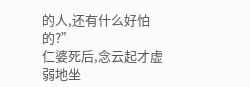的人,还有什么好怕的?”
仁婆死后,念云起才虚弱地坐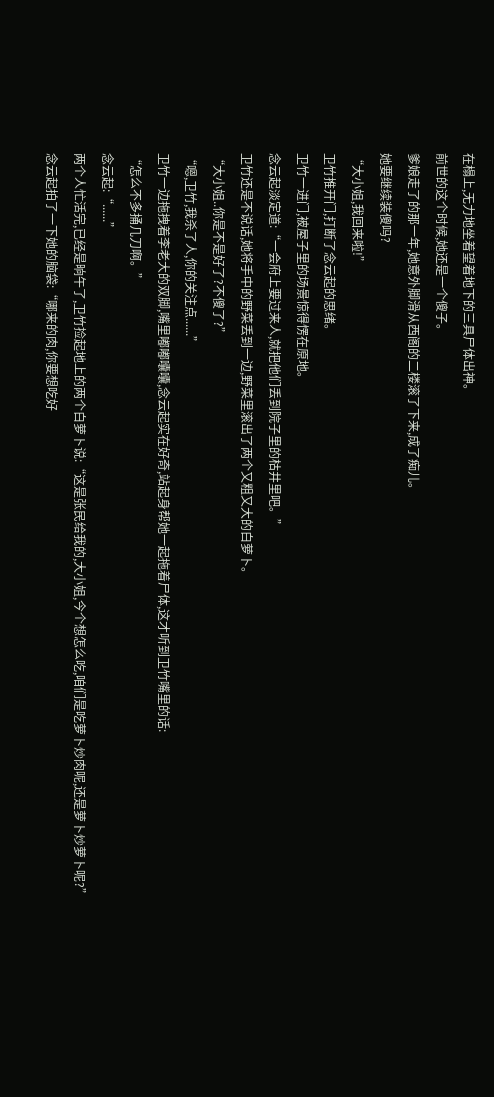在榻上,无力地坐着望着地下的三具尸体出神。
前世的这个时候,她还是一个傻子。
爹娘走了的那一年,她意外脚滑从西阁的二楼滚了下来,成了痴儿。
她要继续装傻吗?
“大小姐,我回来啦!”
卫竹推开门,打断了念云起的思绪。
卫竹一进门,被屋子里的场景惊得愣在原地。
念云起淡定道:“一会府上要过来人,就把他们丢到院子里的枯井里吧。”
卫竹还是不说话,她将手中的野菜丢到一边,野菜里滚出了两个又粗又大的白萝卜。
“大小姐..你是不是好了?不傻了?”
“嗯,卫竹,我杀了人,你的关注点......”
卫竹一边拖拽着李老大的双脚,嘴里嘟嘟囔囔,念云起实在好奇,站起身帮她一起拖着尸体,这才听到卫竹嘴里的话:
“怎么不多捅几刀啊。”
念云起:“......”
两个人忙活完,已经是晌午了,卫竹捡起地上的两个白萝卜说:“这是张民给我的,大小姐,今个想怎么吃,咱们是吃萝卜炒肉呢,还是萝卜炒萝卜呢?”
念云起拍了一下她的脑袋:“哪来的肉,你要想吃好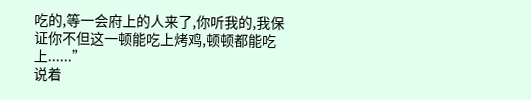吃的,等一会府上的人来了,你听我的,我保证你不但这一顿能吃上烤鸡,顿顿都能吃上......”
说着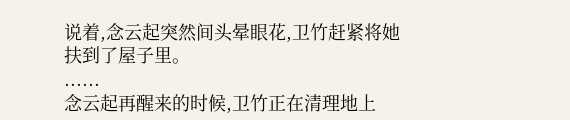说着,念云起突然间头晕眼花,卫竹赶紧将她扶到了屋子里。
......
念云起再醒来的时候,卫竹正在清理地上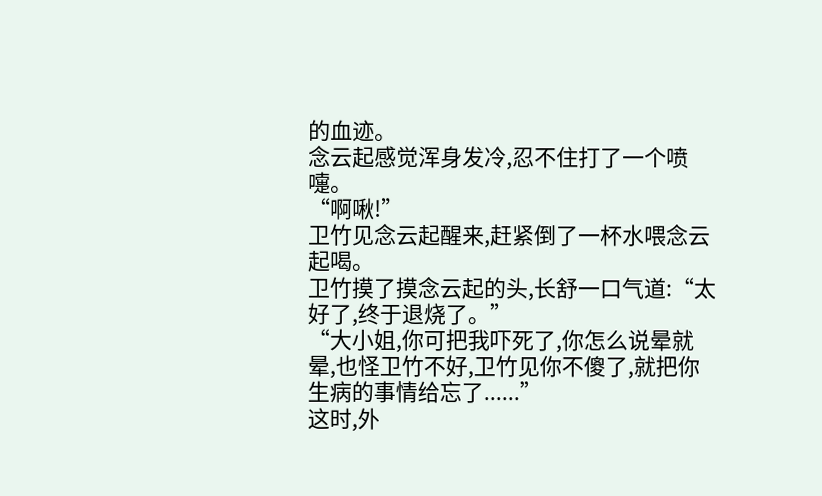的血迹。
念云起感觉浑身发冷,忍不住打了一个喷嚏。
“啊啾!”
卫竹见念云起醒来,赶紧倒了一杯水喂念云起喝。
卫竹摸了摸念云起的头,长舒一口气道:“太好了,终于退烧了。”
“大小姐,你可把我吓死了,你怎么说晕就晕,也怪卫竹不好,卫竹见你不傻了,就把你生病的事情给忘了......”
这时,外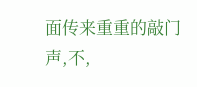面传来重重的敲门声,不,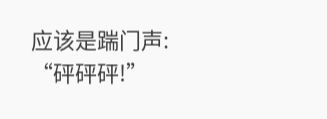应该是踹门声:
“砰砰砰!”